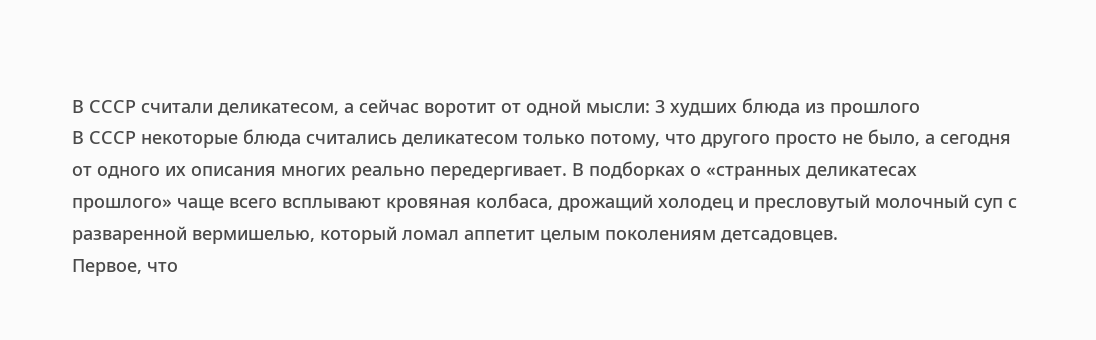В СССР считали деликатесом, а сейчас воротит от одной мысли: 3 худших блюда из прошлого
В СССР некоторые блюда считались деликатесом только потому, что другого просто не было, а сегодня от одного их описания многих реально передергивает. В подборках о «странных деликатесах прошлого» чаще всего всплывают кровяная колбаса, дрожащий холодец и пресловутый молочный суп с разваренной вермишелью, который ломал аппетит целым поколениям детсадовцев.
Первое, что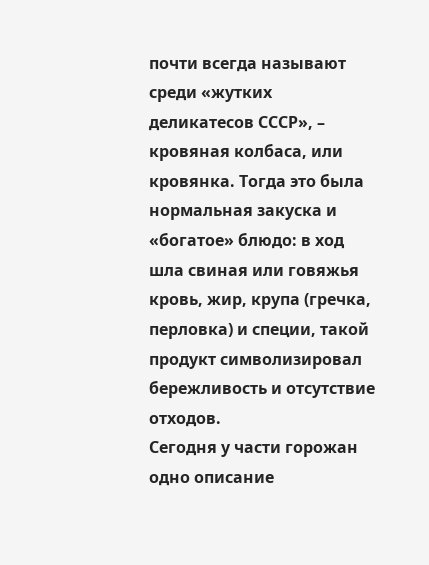почти всегда называют среди «жутких деликатесов СССР», – кровяная колбаса, или кровянка. Тогда это была нормальная закуска и «богатое» блюдо: в ход шла свиная или говяжья кровь, жир, крупа (гречка, перловка) и специи, такой продукт символизировал бережливость и отсутствие отходов.
Сегодня у части горожан одно описание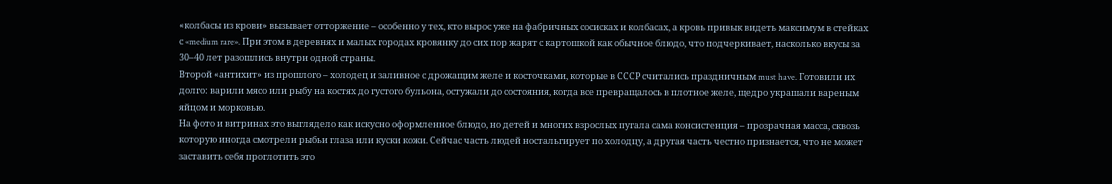«колбасы из крови» вызывает отторжение – особенно у тех, кто вырос уже на фабричных сосисках и колбасах, а кровь привык видеть максимум в стейках с «medium rare». При этом в деревнях и малых городах кровянку до сих пор жарят с картошкой как обычное блюдо, что подчеркивает, насколько вкусы за 30–40 лет разошлись внутри одной страны.
Второй «антихит» из прошлого – холодец и заливное с дрожащим желе и косточками, которые в СССР считались праздничным must have. Готовили их долго: варили мясо или рыбу на костях до густого бульона, остужали до состояния, когда все превращалось в плотное желе, щедро украшали вареным яйцом и морковью.
На фото и витринах это выглядело как искусно оформленное блюдо, но детей и многих взрослых пугала сама консистенция – прозрачная масса, сквозь которую иногда смотрели рыбьи глаза или куски кожи. Сейчас часть людей ностальгирует по холодцу, а другая часть честно признается, что не может заставить себя проглотить это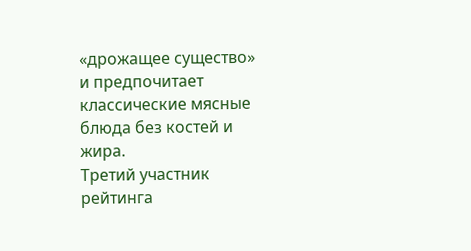«дрожащее существо» и предпочитает классические мясные блюда без костей и жира.
Третий участник рейтинга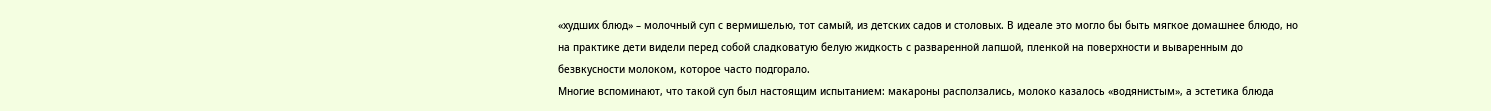«худших блюд» – молочный суп с вермишелью, тот самый, из детских садов и столовых. В идеале это могло бы быть мягкое домашнее блюдо, но на практике дети видели перед собой сладковатую белую жидкость с разваренной лапшой, пленкой на поверхности и вываренным до безвкусности молоком, которое часто подгорало.
Многие вспоминают, что такой суп был настоящим испытанием: макароны расползались, молоко казалось «водянистым», а эстетика блюда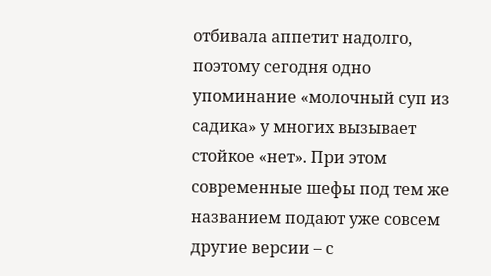отбивала аппетит надолго, поэтому сегодня одно упоминание «молочный суп из садика» у многих вызывает стойкое «нет». При этом современные шефы под тем же названием подают уже совсем другие версии – с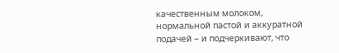качественным молоком, нормальной пастой и аккуратной подачей – и подчеркивают, что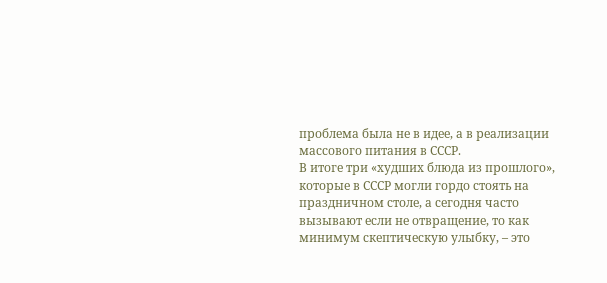проблема была не в идее, а в реализации массового питания в СССР.
В итоге три «худших блюда из прошлого», которые в СССР могли гордо стоять на праздничном столе, а сегодня часто вызывают если не отвращение, то как минимум скептическую улыбку, – это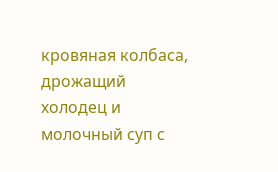кровяная колбаса, дрожащий холодец и молочный суп с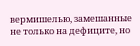вермишелью, замешанные не только на дефиците, но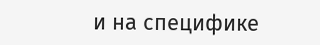и на специфике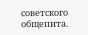советского общепита.